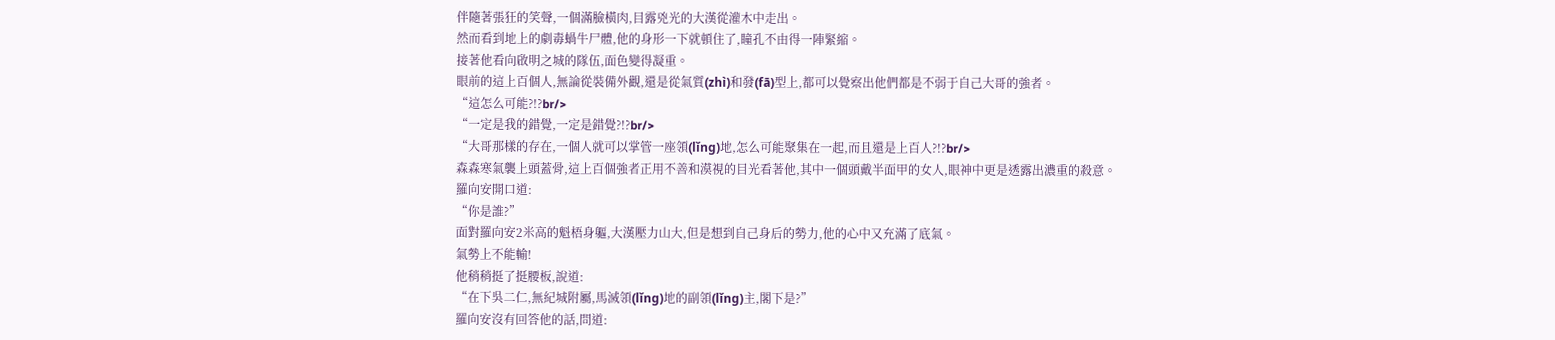伴隨著張狂的笑聲,一個滿臉橫肉,目露兇光的大漢從灌木中走出。
然而看到地上的劇毒蝸牛尸體,他的身形一下就頓住了,瞳孔不由得一陣緊縮。
接著他看向啟明之城的隊伍,面色變得凝重。
眼前的這上百個人,無論從裝備外觀,還是從氣質(zhì)和發(fā)型上,都可以覺察出他們都是不弱于自己大哥的強者。
“這怎么可能?!?br/>
“一定是我的錯覺,一定是錯覺?!?br/>
“大哥那樣的存在,一個人就可以掌管一座領(lǐng)地,怎么可能聚集在一起,而且還是上百人?!?br/>
森森寒氣襲上頭蓋骨,這上百個強者正用不善和漠視的目光看著他,其中一個頭戴半面甲的女人,眼神中更是透露出濃重的殺意。
羅向安開口道:
“你是誰?”
面對羅向安2米高的魁梧身軀,大漢壓力山大,但是想到自己身后的勢力,他的心中又充滿了底氣。
氣勢上不能輸!
他稍稍挺了挺腰板,說道:
“在下吳二仁,無紀城附屬,馬滅領(lǐng)地的副領(lǐng)主,閣下是?”
羅向安沒有回答他的話,問道: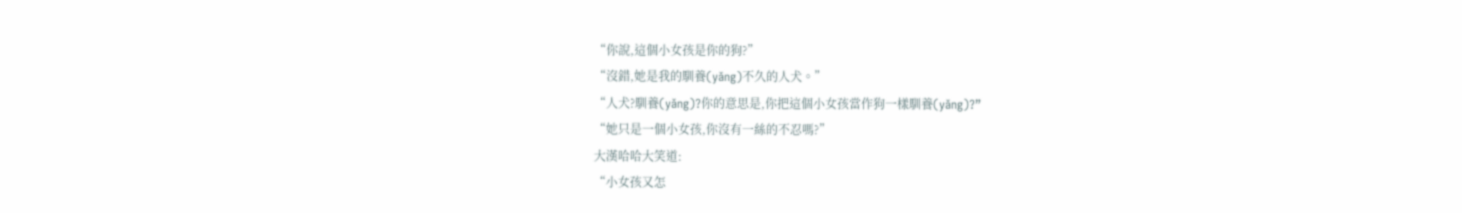“你說,這個小女孩是你的狗?”
“沒錯,她是我的馴養(yǎng)不久的人犬。”
“人犬?馴養(yǎng)?你的意思是,你把這個小女孩當作狗一樣馴養(yǎng)?”
“她只是一個小女孩,你沒有一絲的不忍嗎?”
大漢哈哈大笑道:
“小女孩又怎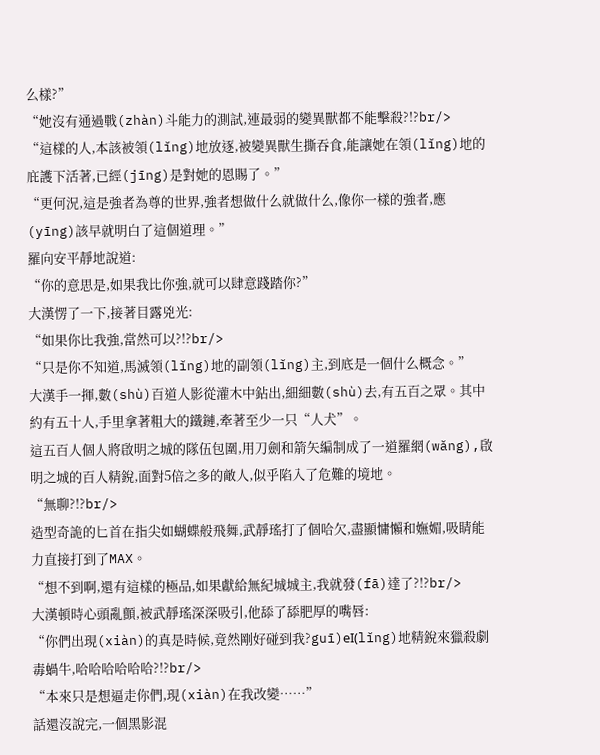么樣?”
“她沒有通過戰(zhàn)斗能力的測試,連最弱的變異獸都不能擊殺?!?br/>
“這樣的人,本該被領(lǐng)地放逐,被變異獸生撕吞食,能讓她在領(lǐng)地的庇護下活著,已經(jīng)是對她的恩賜了。”
“更何況,這是強者為尊的世界,強者想做什么就做什么,像你一樣的強者,應(yīng)該早就明白了這個道理。”
羅向安平靜地說道:
“你的意思是,如果我比你強,就可以肆意踐踏你?”
大漢愣了一下,接著目露兇光:
“如果你比我強,當然可以?!?br/>
“只是你不知道,馬滅領(lǐng)地的副領(lǐng)主,到底是一個什么概念。”
大漢手一揮,數(shù)百道人影從灌木中鉆出,細細數(shù)去,有五百之眾。其中約有五十人,手里拿著粗大的鐵鏈,牽著至少一只“人犬”。
這五百人個人將啟明之城的隊伍包圍,用刀劍和箭矢編制成了一道羅網(wǎng),啟明之城的百人精銳,面對5倍之多的敵人,似乎陷入了危難的境地。
“無聊?!?br/>
造型奇詭的匕首在指尖如蝴蝶般飛舞,武靜瑤打了個哈欠,盡顯慵懶和嫵媚,吸睛能力直接打到了MAX。
“想不到啊,還有這樣的極品,如果獻給無紀城城主,我就發(fā)達了?!?br/>
大漢頓時心頭亂顫,被武靜瑤深深吸引,他舔了舔肥厚的嘴唇:
“你們出現(xiàn)的真是時候,竟然剛好碰到我?guī)еI(lǐng)地精銳來獵殺劇毒蝸牛,哈哈哈哈哈哈?!?br/>
“本來只是想逼走你們,現(xiàn)在我改變……”
話還沒說完,一個黑影混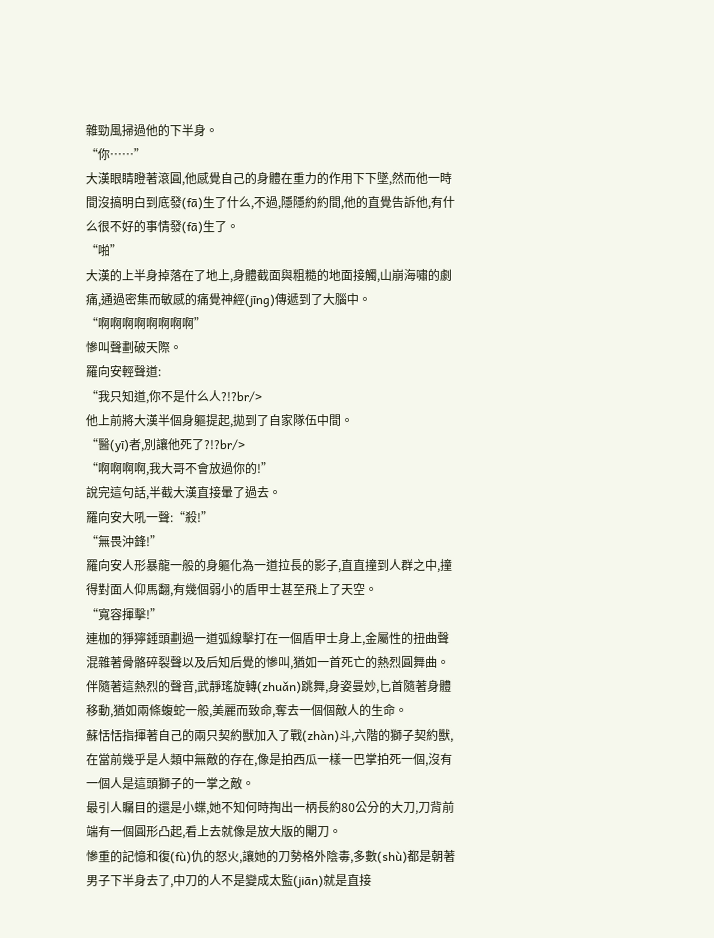雜勁風掃過他的下半身。
“你……”
大漢眼睛瞪著滾圓,他感覺自己的身體在重力的作用下下墜,然而他一時間沒搞明白到底發(fā)生了什么,不過,隱隱約約間,他的直覺告訴他,有什么很不好的事情發(fā)生了。
“啪”
大漢的上半身掉落在了地上,身體截面與粗糙的地面接觸,山崩海嘯的劇痛,通過密集而敏感的痛覺神經(jīng)傳遞到了大腦中。
“啊啊啊啊啊啊啊啊”
慘叫聲劃破天際。
羅向安輕聲道:
“我只知道,你不是什么人?!?br/>
他上前將大漢半個身軀提起,拋到了自家隊伍中間。
“醫(yī)者,別讓他死了?!?br/>
“啊啊啊啊,我大哥不會放過你的!”
說完這句話,半截大漢直接暈了過去。
羅向安大吼一聲:“殺!”
“無畏沖鋒!”
羅向安人形暴龍一般的身軀化為一道拉長的影子,直直撞到人群之中,撞得對面人仰馬翻,有幾個弱小的盾甲士甚至飛上了天空。
“寬容揮擊!”
連枷的猙獰錘頭劃過一道弧線擊打在一個盾甲士身上,金屬性的扭曲聲混雜著骨骼碎裂聲以及后知后覺的慘叫,猶如一首死亡的熱烈圓舞曲。
伴隨著這熱烈的聲音,武靜瑤旋轉(zhuǎn)跳舞,身姿曼妙,匕首隨著身體移動,猶如兩條蝮蛇一般,美麗而致命,奪去一個個敵人的生命。
蘇恬恬指揮著自己的兩只契約獸加入了戰(zhàn)斗,六階的獅子契約獸,在當前幾乎是人類中無敵的存在,像是拍西瓜一樣一巴掌拍死一個,沒有一個人是這頭獅子的一掌之敵。
最引人矚目的還是小蝶,她不知何時掏出一柄長約80公分的大刀,刀背前端有一個圓形凸起,看上去就像是放大版的閹刀。
慘重的記憶和復(fù)仇的怒火,讓她的刀勢格外陰毒,多數(shù)都是朝著男子下半身去了,中刀的人不是變成太監(jiān)就是直接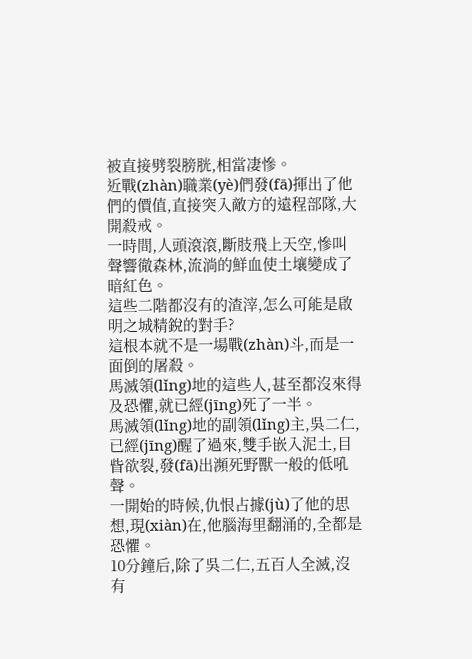被直接劈裂膀胱,相當凄慘。
近戰(zhàn)職業(yè)們發(fā)揮出了他們的價值,直接突入敵方的遠程部隊,大開殺戒。
一時間,人頭滾滾,斷肢飛上天空,慘叫聲響徹森林,流淌的鮮血使土壤變成了暗紅色。
這些二階都沒有的渣滓,怎么可能是啟明之城精銳的對手?
這根本就不是一場戰(zhàn)斗,而是一面倒的屠殺。
馬滅領(lǐng)地的這些人,甚至都沒來得及恐懼,就已經(jīng)死了一半。
馬滅領(lǐng)地的副領(lǐng)主,吳二仁,已經(jīng)醒了過來,雙手嵌入泥土,目眥欲裂,發(fā)出瀕死野獸一般的低吼聲。
一開始的時候,仇恨占據(jù)了他的思想,現(xiàn)在,他腦海里翻涌的,全都是恐懼。
10分鐘后,除了吳二仁,五百人全滅,沒有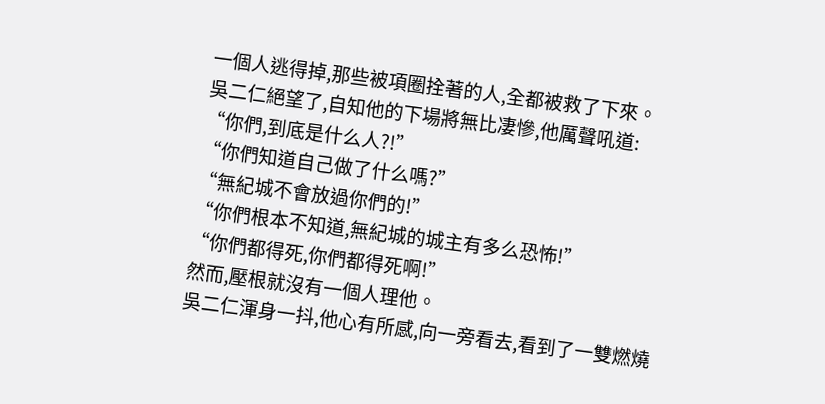一個人逃得掉,那些被項圈拴著的人,全都被救了下來。
吳二仁絕望了,自知他的下場將無比凄慘,他厲聲吼道:
“你們,到底是什么人?!”
“你們知道自己做了什么嗎?”
“無紀城不會放過你們的!”
“你們根本不知道,無紀城的城主有多么恐怖!”
“你們都得死,你們都得死啊!”
然而,壓根就沒有一個人理他。
吳二仁渾身一抖,他心有所感,向一旁看去,看到了一雙燃燒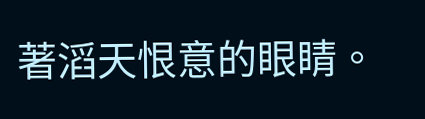著滔天恨意的眼睛。